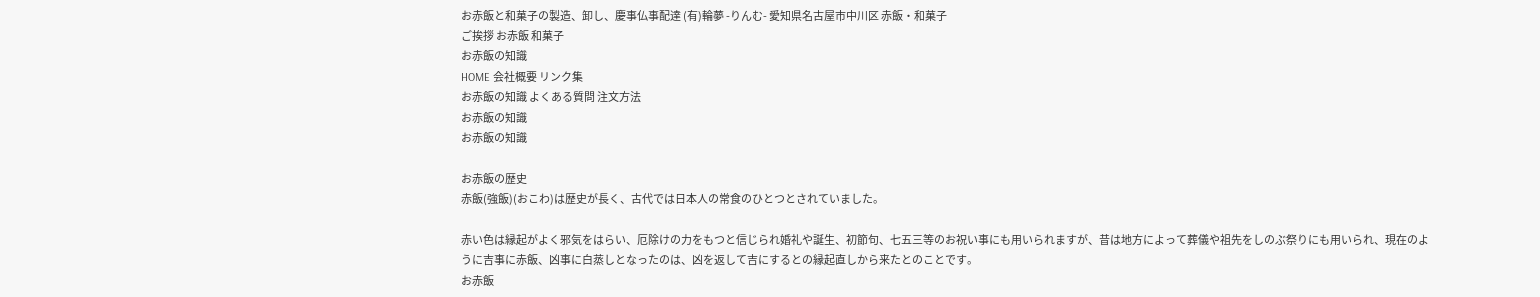お赤飯と和菓子の製造、卸し、慶事仏事配達 (有)輪夢 -りんむ- 愛知県名古屋市中川区 赤飯・和菓子
ご挨拶 お赤飯 和菓子
お赤飯の知識
HOME 会社概要 リンク集
お赤飯の知識 よくある質問 注文方法
お赤飯の知識
お赤飯の知識

お赤飯の歴史
赤飯(強飯)(おこわ)は歴史が長く、古代では日本人の常食のひとつとされていました。

赤い色は縁起がよく邪気をはらい、厄除けの力をもつと信じられ婚礼や誕生、初節句、七五三等のお祝い事にも用いられますが、昔は地方によって葬儀や祖先をしのぶ祭りにも用いられ、現在のように吉事に赤飯、凶事に白蒸しとなったのは、凶を返して吉にするとの縁起直しから来たとのことです。
お赤飯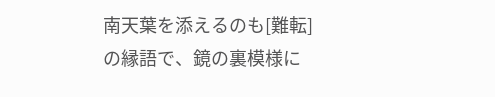南天葉を添えるのも[難転]の縁語で、鏡の裏模様に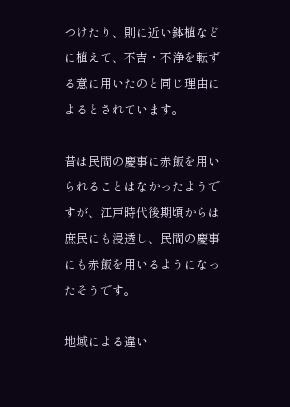つけたり、則に近い鉢植などに植えて、不吉・不浄を転ずる意に用いたのと同じ理由によるとされています。

昔は民間の慶事に赤飯を用いられることはなかったようですが、江戸時代後期頃からは庶民にも浸透し、民間の慶事にも赤飯を用いるようになったそうです。

地域による違い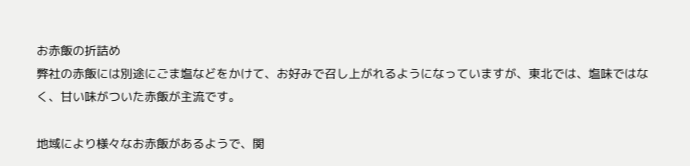お赤飯の折詰め
弊社の赤飯には別途にごま塩などをかけて、お好みで召し上がれるようになっていますが、東北では、塩味ではなく、甘い味がついた赤飯が主流です。

地域により様々なお赤飯があるようで、関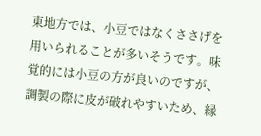東地方では、小豆ではなくささげを用いられることが多いそうです。味覚的には小豆の方が良いのですが、調製の際に皮が破れやすいため、縁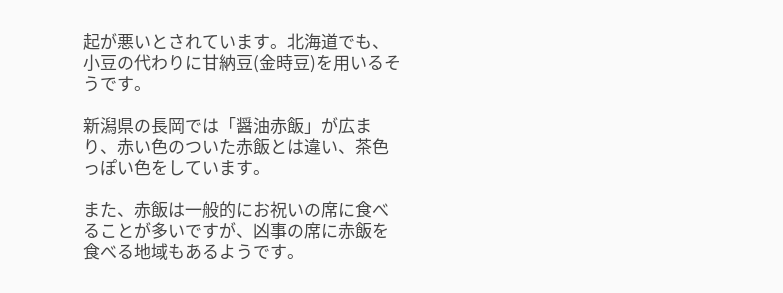起が悪いとされています。北海道でも、小豆の代わりに甘納豆(金時豆)を用いるそうです。

新潟県の長岡では「醤油赤飯」が広まり、赤い色のついた赤飯とは違い、茶色っぽい色をしています。

また、赤飯は一般的にお祝いの席に食べることが多いですが、凶事の席に赤飯を食べる地域もあるようです。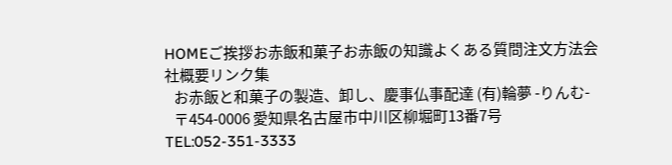HOMEご挨拶お赤飯和菓子お赤飯の知識よくある質問注文方法会社概要リンク集
   お赤飯と和菓子の製造、卸し、慶事仏事配達 (有)輪夢 -りんむ-
   〒454-0006 愛知県名古屋市中川区柳堀町13番7号 TEL:052-351-3333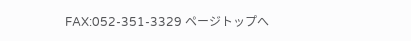FAX:052-351-3329 ページトップへ